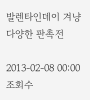발렌타인데이 겨냥 다양한 판촉전

2013-02-08 00:00 조회수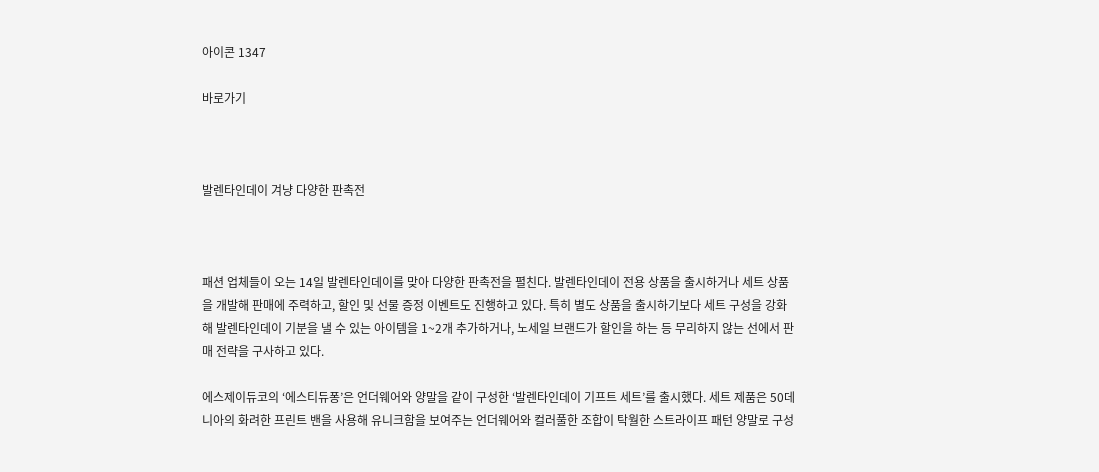아이콘 1347

바로가기



발렌타인데이 겨냥 다양한 판촉전



패션 업체들이 오는 14일 발렌타인데이를 맞아 다양한 판촉전을 펼친다. 발렌타인데이 전용 상품을 출시하거나 세트 상품을 개발해 판매에 주력하고, 할인 및 선물 증정 이벤트도 진행하고 있다. 특히 별도 상품을 출시하기보다 세트 구성을 강화해 발렌타인데이 기분을 낼 수 있는 아이템을 1~2개 추가하거나, 노세일 브랜드가 할인을 하는 등 무리하지 않는 선에서 판매 전략을 구사하고 있다.

에스제이듀코의 ‘에스티듀퐁’은 언더웨어와 양말을 같이 구성한 ‘발렌타인데이 기프트 세트’를 출시했다. 세트 제품은 50데니아의 화려한 프린트 밴을 사용해 유니크함을 보여주는 언더웨어와 컬러풀한 조합이 탁월한 스트라이프 패턴 양말로 구성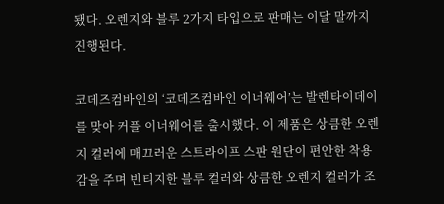됐다. 오렌지와 블루 2가지 타입으로 판매는 이달 말까지 진행된다.

코데즈컴바인의 ‘코데즈컴바인 이너웨어’는 발렌타이데이를 맞아 커플 이너웨어를 출시했다. 이 제품은 상큼한 오렌지 컬러에 매끄러운 스트라이프 스판 원단이 편안한 착용감을 주며 빈티지한 블루 컬러와 상큼한 오렌지 컬러가 조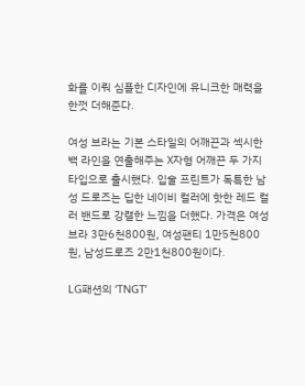화를 이뤄 심플한 디자인에 유니크한 매력을 한껏 더해준다.

여성 브라는 기본 스타일의 어깨끈과 섹시한 백 라인을 연출해주는 X자형 어깨끈 두 가지 타입으로 출시했다. 입술 프린트가 독특한 남성 드로즈는 딥한 네이비 컬러에 핫한 레드 컬러 밴드로 강렬한 느낌을 더했다. 가격은 여성브라 3만6천800원, 여성팬티 1만5천800원, 남성드로즈 2만1천800원이다.

LG패션의 ‘TNGT’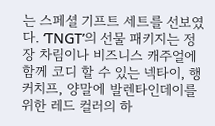는 스페셜 기프트 세트를 선보였다. ‘TNGT’의 선물 패키지는 정장 차림이나 비즈니스 캐주얼에 함께 코디 할 수 있는 넥타이, 행커치프, 양말에 발렌타인데이를 위한 레드 컬러의 하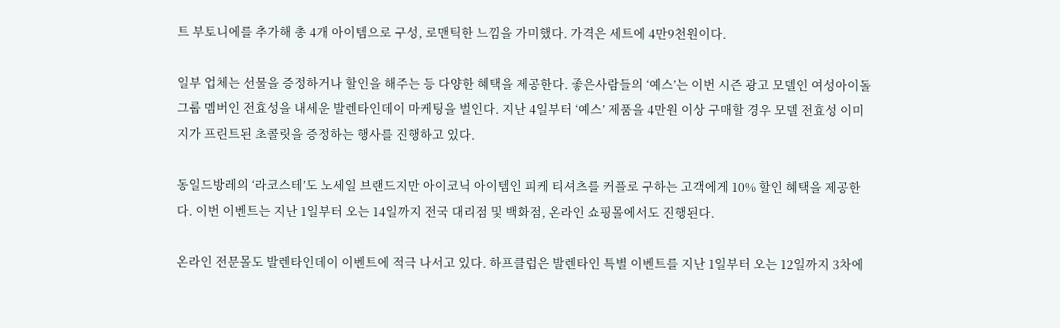트 부토니에를 추가해 총 4개 아이템으로 구성, 로맨틱한 느낌을 가미했다. 가격은 세트에 4만9천원이다.

일부 업체는 선물을 증정하거나 할인을 해주는 등 다양한 혜택을 제공한다. 좋은사람들의 ‘예스’는 이번 시즌 광고 모델인 여성아이돌 그룹 멤버인 전효성을 내세운 발렌타인데이 마케팅을 벌인다. 지난 4일부터 ‘예스’ 제품을 4만원 이상 구매할 경우 모델 전효성 이미지가 프린트된 초콜릿을 증정하는 행사를 진행하고 있다.

동일드방레의 ‘라코스테’도 노세일 브랜드지만 아이코닉 아이템인 피케 티셔츠를 커플로 구하는 고객에게 10% 할인 혜택을 제공한다. 이번 이벤트는 지난 1일부터 오는 14일까지 전국 대리점 및 백화점, 온라인 쇼핑몰에서도 진행된다.

온라인 전문몰도 발렌타인데이 이벤트에 적극 나서고 있다. 하프클럽은 발렌타인 특별 이벤트를 지난 1일부터 오는 12일까지 3차에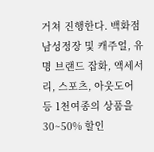거쳐 진행한다. 백화점 남성정장 및 캐주얼, 유명 브랜드 잡화, 액세서리, 스포츠, 아웃도어 등 1천여종의 상품을 30~50% 할인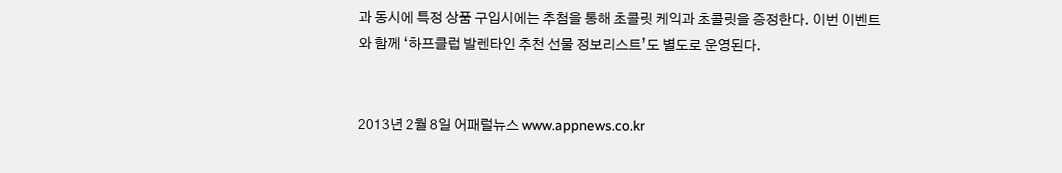과 동시에 특정 상품 구입시에는 추첨을 통해 초콜릿 케익과 초콜릿을 증정한다. 이번 이벤트와 함께 ‘하프클럽 발렌타인 추천 선물 정보리스트’도 별도로 운영된다.


2013년 2월 8일 어패럴뉴스 www.appnews.co.kr